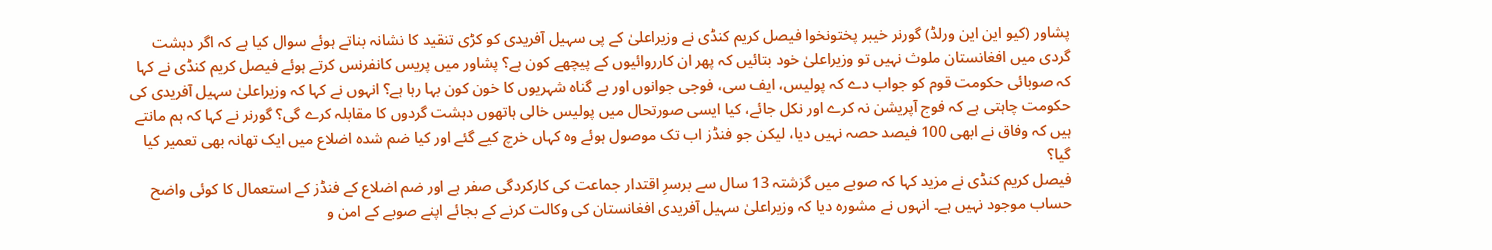پشاور (کیو این این ورلڈ) گورنر خیبر پختونخوا فیصل کریم کنڈی نے وزیراعلیٰ کے پی سہیل آفریدی کو کڑی تنقید کا نشانہ بناتے ہوئے سوال کیا ہے کہ اگر دہشت گردی میں افغانستان ملوث نہیں تو وزیراعلیٰ خود بتائیں کہ پھر ان کارروائیوں کے پیچھے کون ہے؟ پشاور میں پریس کانفرنس کرتے ہوئے فیصل کریم کنڈی نے کہا کہ صوبائی حکومت قوم کو جواب دے کہ پولیس، ایف سی، فوجی جوانوں اور بے گناہ شہریوں کا خون کون بہا رہا ہے؟ انہوں نے کہا کہ وزیراعلیٰ سہیل آفریدی کی حکومت چاہتی ہے کہ فوج آپریشن نہ کرے اور نکل جائے، کیا ایسی صورتحال میں پولیس خالی ہاتھوں دہشت گردوں کا مقابلہ کرے گی؟ گورنر نے کہا کہ ہم مانتے ہیں کہ وفاق نے ابھی 100 فیصد حصہ نہیں دیا، لیکن جو فنڈز اب تک موصول ہوئے وہ کہاں خرچ کیے گئے اور کیا ضم شدہ اضلاع میں ایک تھانہ بھی تعمیر کیا گیا؟
فیصل کریم کنڈی نے مزید کہا کہ صوبے میں گزشتہ 13 سال سے برسرِ اقتدار جماعت کی کارکردگی صفر ہے اور ضم اضلاع کے فنڈز کے استعمال کا کوئی واضح حساب موجود نہیں ہے۔ انہوں نے مشورہ دیا کہ وزیراعلیٰ سہیل آفریدی افغانستان کی وکالت کرنے کے بجائے اپنے صوبے کے امن و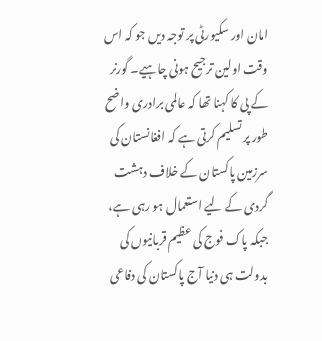امان اور سکیورٹی پر توجہ دیں جو کہ اس وقت اولین ترجیح ہونی چاہیے۔ گورنر کے پی کا کہنا تھا کہ عالمی برادری واضح طور پر تسلیم کرتی ہے کہ افغانستان کی سرزمین پاکستان کے خلاف دہشت گردی کے لیے استعمال ہو رہی ہے، جبکہ پاک فوج کی عظیم قربانیوں کی بدولت ہی دنیا آج پاکستان کی دفاعی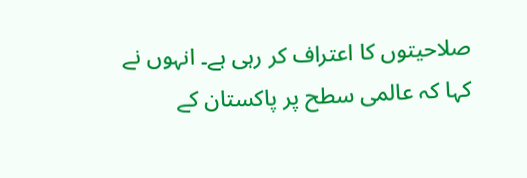صلاحیتوں کا اعتراف کر رہی ہے۔ انہوں نے کہا کہ عالمی سطح پر پاکستان کے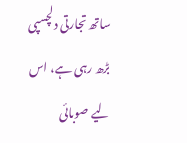ساتھ تجارتی دلچسپی بڑھ رہی ہے، اس لیے صوبائی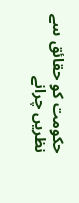حکومت کو حقائق سے نظریں چرانے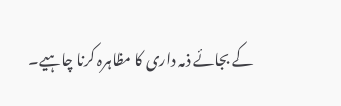کے بجائے ذمہ داری کا مظاہرہ کرنا چاہیے۔